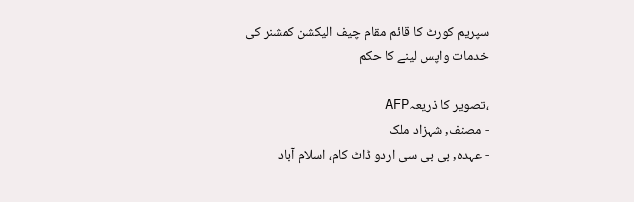سپریم کورٹ کا قائم مقام چیف الیکشن کمشنر کی خدمات واپس لینے کا حکم

،تصویر کا ذریعہAFP
- مصنف, شہزاد ملک
- عہدہ, بی بی سی اردو ڈاٹ کام، اسلام آباد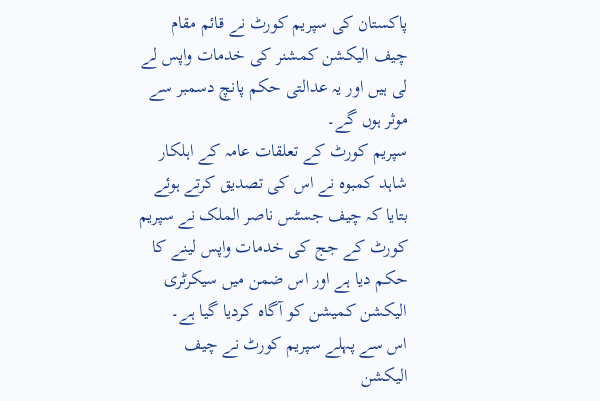پاکستان کی سپریم کورٹ نے قائم مقام چیف الیکشن کمشنر کی خدمات واپس لے لی ہیں اور یہ عدالتی حکم پانچ دسمبر سے موثر ہوں گے۔
سپریم کورٹ کے تعلقات عامہ کے اہلکار شاہد کمبوہ نے اس کی تصدیق کرتے ہوئے بتایا کہ چیف جسٹس ناصر الملک نے سپریم کورٹ کے جج کی خدمات واپس لینے کا حکم دیا ہے اور اس ضمن میں سیکرٹری الیکشن کمیشن کو آگاہ کردیا گیا ہے۔
اس سے پہلے سپریم کورٹ نے چیف الیکشن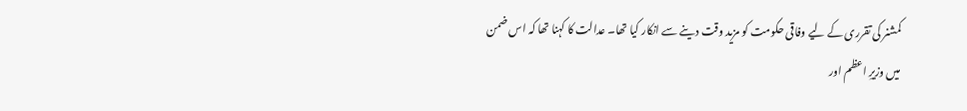کمشنر کی تقرری کے لیے وفاقی حکومت کو مزید وقت دینے سے انکار کیا تھا۔ عدالت کا کہنا تھا کہ اس ضمن میں وزیرِ اعظم اور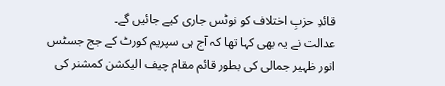قائدِ حزبِ اختلاف کو نوٹس جاری کیے جائیں گے۔
عدالت نے یہ بھی کہا تھا کہ آج ہی سپریم کورٹ کے جج جسٹس انور ظہیر جمالی کی بطور قائم مقام چیف الیکشن کمشنر کی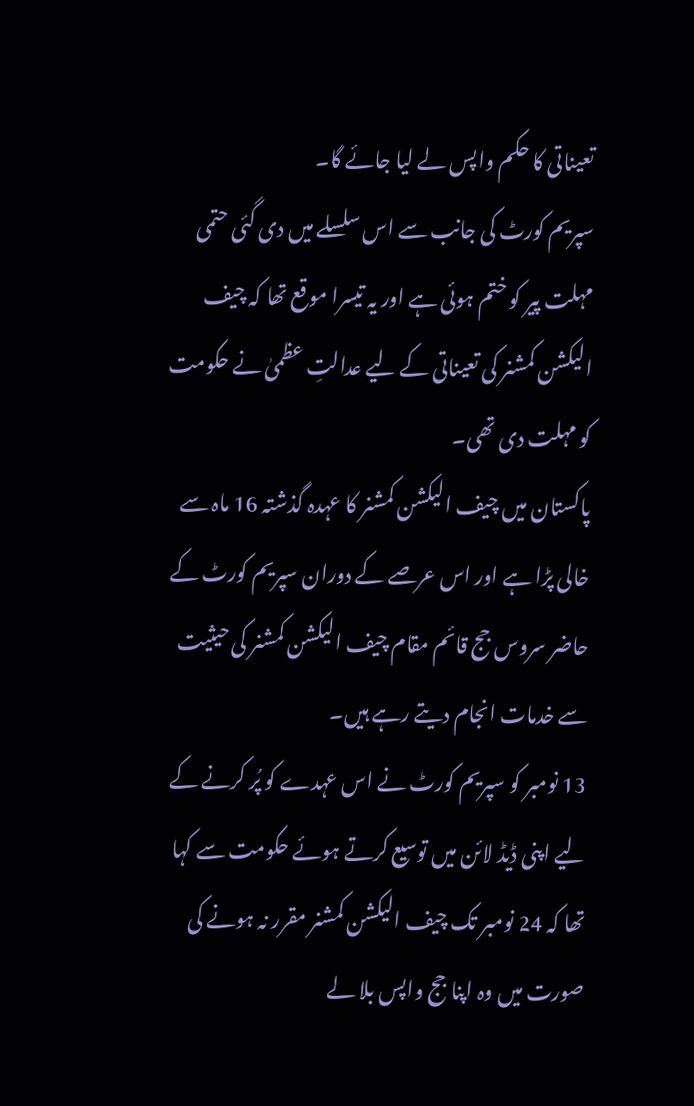تعیناتی کا حکم واپس لے لیا جائے گا۔
سپریم کورٹ کی جانب سے اس سلسلے میں دی گئی حتمی مہلت پیر کو ختم ہوئی ہے اور یہ تیسرا موقع تھا کہ چیف الیکشن کمشنر کی تعیناتی کے لیے عدالتِ عظمیٰ نے حکومت کو مہلت دی تھی۔
پاکستان میں چیف الیکشن کمشنر کا عہدہ گذشتہ 16 ماہ سے خالی پڑا ہے اور اس عرصے کے دوران سپریم کورٹ کے حاضر سروس جج قائم مقام چیف الیکشن کمشنر کی حیثیت سے خدمات انجام دیتے رہے ہیں۔
13 نومبر کو سپریم کورٹ نے اس عہدے کو پُر کرنے کے لیے اپنی ڈیڈ لائن میں توسیع کرتے ہوئے حکومت سے کہا تھا کہ 24 نومبر تک چیف الیکشن کمشنر مقرر نہ ہونے کی صورت میں وہ اپنا جج واپس بلا لے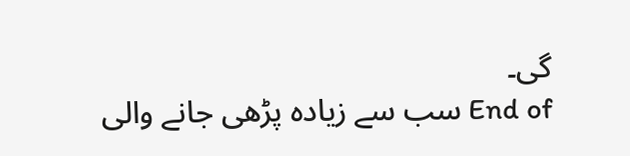گی۔
End of سب سے زیادہ پڑھی جانے والی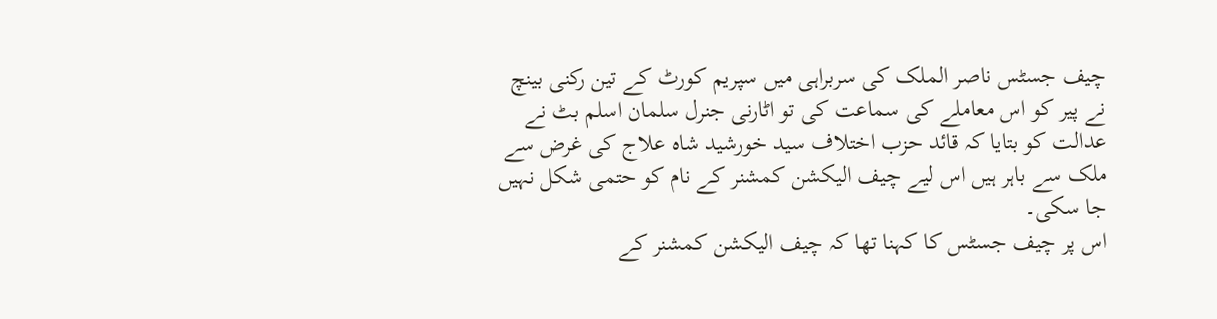چیف جسٹس ناصر الملک کی سربراہی میں سپریم کورٹ کے تین رکنی بینچ نے پیر کو اس معاملے کی سماعت کی تو اٹارنی جنرل سلمان اسلم بٹ نے عدالت کو بتایا کہ قائد حزب اختلاف سید خورشید شاہ علاج کی غرض سے ملک سے باہر ہیں اس لیے چیف الیکشن کمشنر کے نام کو حتمی شکل نہیں جا سکی۔
اس پر چیف جسٹس کا کہنا تھا کہ چیف الیکشن کمشنر کے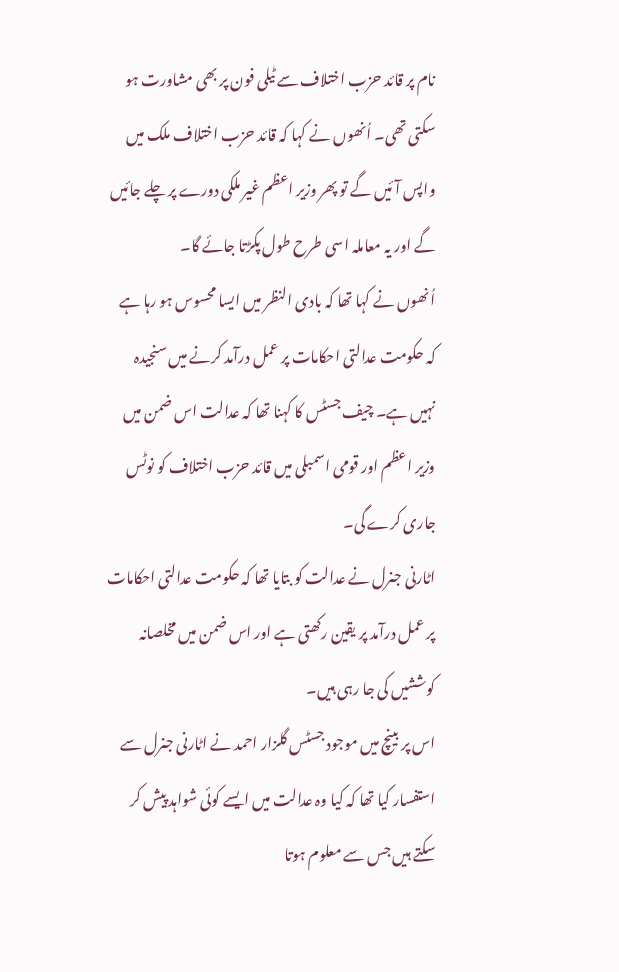نام پر قائد حزب اختلاف سے ٹیلی فون پر بھی مشاورت ہو سکتی تھی۔ اُنھوں نے کہا کہ قائد حزب اختلاف ملک میں واپس آئیں گے تو پھر وزیر اعظم غیر ملکی دورے پر چلے جائیں گے اور یہ معاملہ اسی طرح طول پکڑتا جائے گا۔
اُنھوں نے کہا تھا کہ بادی النظر میں ایسا محسوس ہو رہا ہے کہ حکومت عدالتی احکامات پر عمل درآمد کرنے میں سنجیدہ نہیں ہے۔ چیف جسٹس کا کہنا تھا کہ عدالت اس ضمن میں وزیر اعظم اور قومی اسمبلی میں قائد حزب اختلاف کو نوٹس جاری کرے گی۔
اٹارنی جنرل نے عدالت کو بتایا تھا کہ حکومت عدالتی احکامات پر عمل درآمد پر یقین رکھتی ہے اور اس ضمن میں مخلصانہ کوششیں کی جا رہی ہیں۔
اس پر بینچ میں موجود جسٹس گلزار احمد نے اٹارنی جنرل سے استفسار کیا تھا کہ کیا وہ عدالت میں ایسے کوئی شواہد پیش کر سکتے ہیں جس سے معلوم ہوتا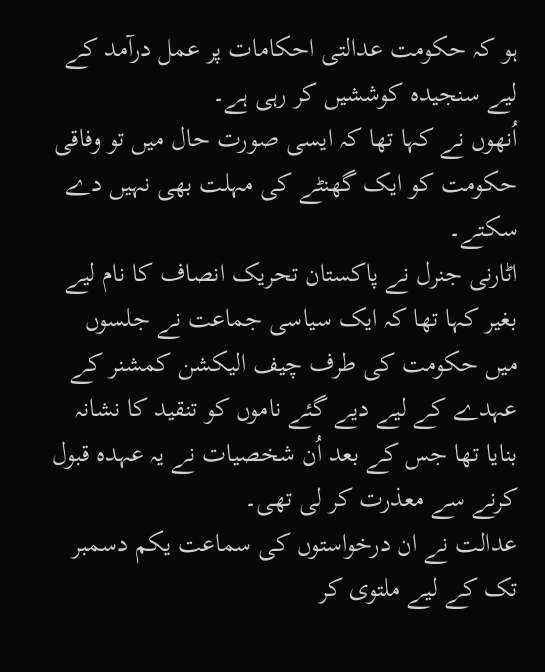ہو کہ حکومت عدالتی احکامات پر عمل درآمد کے لیے سنجیدہ کوششیں کر رہی ہے۔
اُنھوں نے کہا تھا کہ ایسی صورت حال میں تو وفاقی حکومت کو ایک گھنٹے کی مہلت بھی نہیں دے سکتے۔
اٹارنی جنرل نے پاکستان تحریک انصاف کا نام لیے بغیر کہا تھا کہ ایک سیاسی جماعت نے جلسوں میں حکومت کی طرف چیف الیکشن کمشنر کے عہدے کے لیے دیے گئے ناموں کو تنقید کا نشانہ بنایا تھا جس کے بعد اُن شخصیات نے یہ عہدہ قبول کرنے سے معذرت کر لی تھی۔
عدالت نے ان درخواستوں کی سماعت یکم دسمبر تک کے لیے ملتوی کر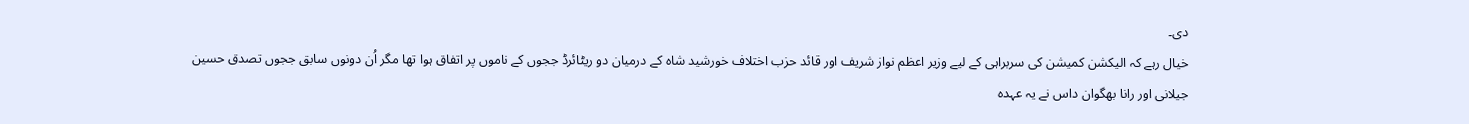دی۔
خیال رہے کہ الیکشن کمیشن کی سربراہی کے لیے وزیر اعظم نواز شریف اور قائد حزب اختلاف خورشید شاہ کے درمیان دو ریٹائرڈ ججوں کے ناموں پر اتفاق ہوا تھا مگر اُن دونوں سابق ججوں تصدق حسین جیلانی اور رانا بھگوان داس نے یہ عہدہ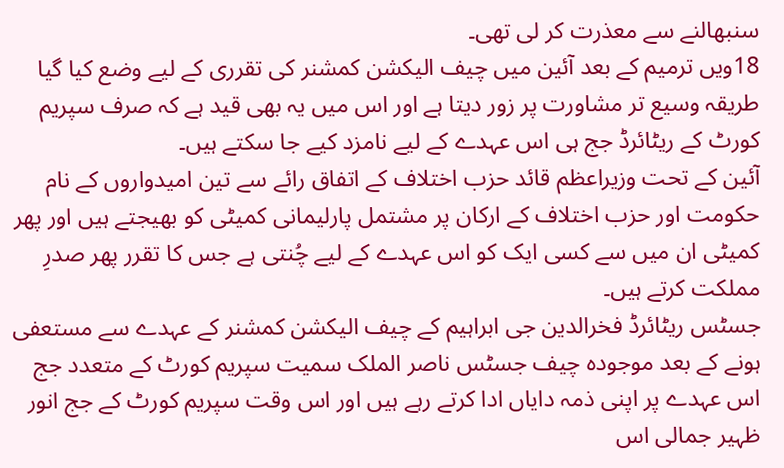سنبھالنے سے معذرت کر لی تھی۔
18ویں ترمیم کے بعد آئین میں چیف الیکشن کمشنر کی تقرری کے لیے وضع کیا گیا طریقہ وسیع تر مشاورت پر زور دیتا ہے اور اس میں یہ بھی قید ہے کہ صرف سپریم کورٹ کے ریٹائرڈ جج ہی اس عہدے کے لیے نامزد کیے جا سکتے ہیں۔
آئین کے تحت وزیراعظم قائد حزب اختلاف کے اتفاق رائے سے تین امیدواروں کے نام حکومت اور حزب اختلاف کے ارکان پر مشتمل پارلیمانی کمیٹی کو بھیجتے ہیں اور پھر کمیٹی ان میں سے کسی ایک کو اس عہدے کے لیے چُنتی ہے جس کا تقرر پھر صدرِ مملکت کرتے ہیں۔
جسٹس ریٹائرڈ فخرالدین جی ابراہیم کے چیف الیکشن کمشنر کے عہدے سے مستعفی ہونے کے بعد موجودہ چیف جسٹس ناصر الملک سمیت سپریم کورٹ کے متعدد جج اس عہدے پر اپنی ذمہ دایاں ادا کرتے رہے ہیں اور اس وقت سپریم کورٹ کے جج انور ظہیر جمالی اس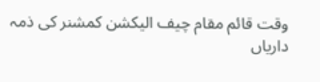وقت قائم مقام چیف الیکشن کمشنر کی ذمہ داریاں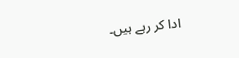ادا کر رہے ہیں۔